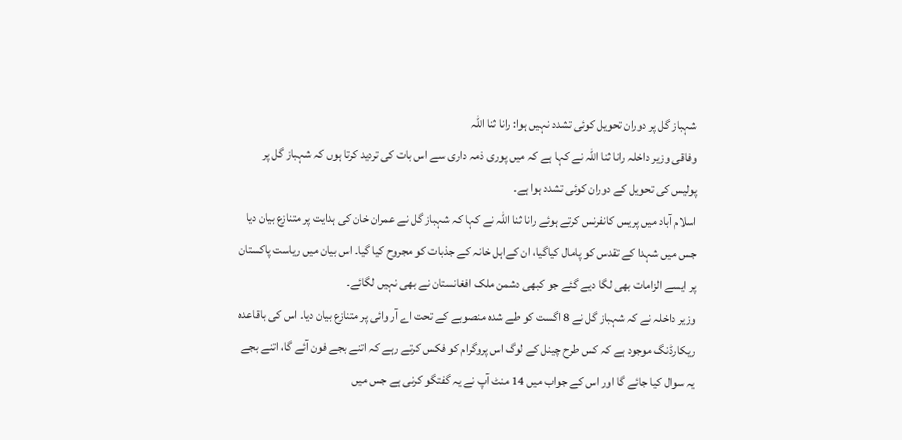شہباز گل پر دوران تحویل کوئی تشدد نہیں ہوا: رانا ثنا اللہ
وفاقی وزیر داخلہ رانا ثنا اللہ نے کہا ہے کہ میں پوری ذمہ داری سے اس بات کی تردید کرتا ہوں کہ شہباز گل پر پولیس کی تحویل کے دوران کوئی تشدد ہوا ہے۔
اسلام آباد میں پریس کانفرنس کرتے ہوئے رانا ثنا اللہ نے کہا کہ شہباز گل نے عمران خان کی ہدایت پر متنازع بیان دیا جس میں شہدا کے تقدس کو پامال کیاگیا، ان کےاہل خانہ کے جذبات کو مجروح کیا گیا۔ اس بیان میں ریاست پاکستان پر ایسے الزامات بھی لگا دیے گئے جو کبھی دشمن ملک افغانستان نے بھی نہیں لگائے۔
وزیر داخلہ نے کہ شہباز گل نے 8 اگست کو طے شدہ منصوبے کے تحت اے آر وائی پر متنازع بیان دیا۔ اس کی باقاعدہ ریکارڈنگ موجود ہے کہ کس طرح چینل کے لوگ اس پروگرام کو فکس کرتے رہے کہ اتنے بجے فون آئے گا، اتنے بجے یہ سوال کیا جائے گا اور اس کے جواب میں 14 منٹ آپ نے یہ گفتگو کرنی ہے جس میں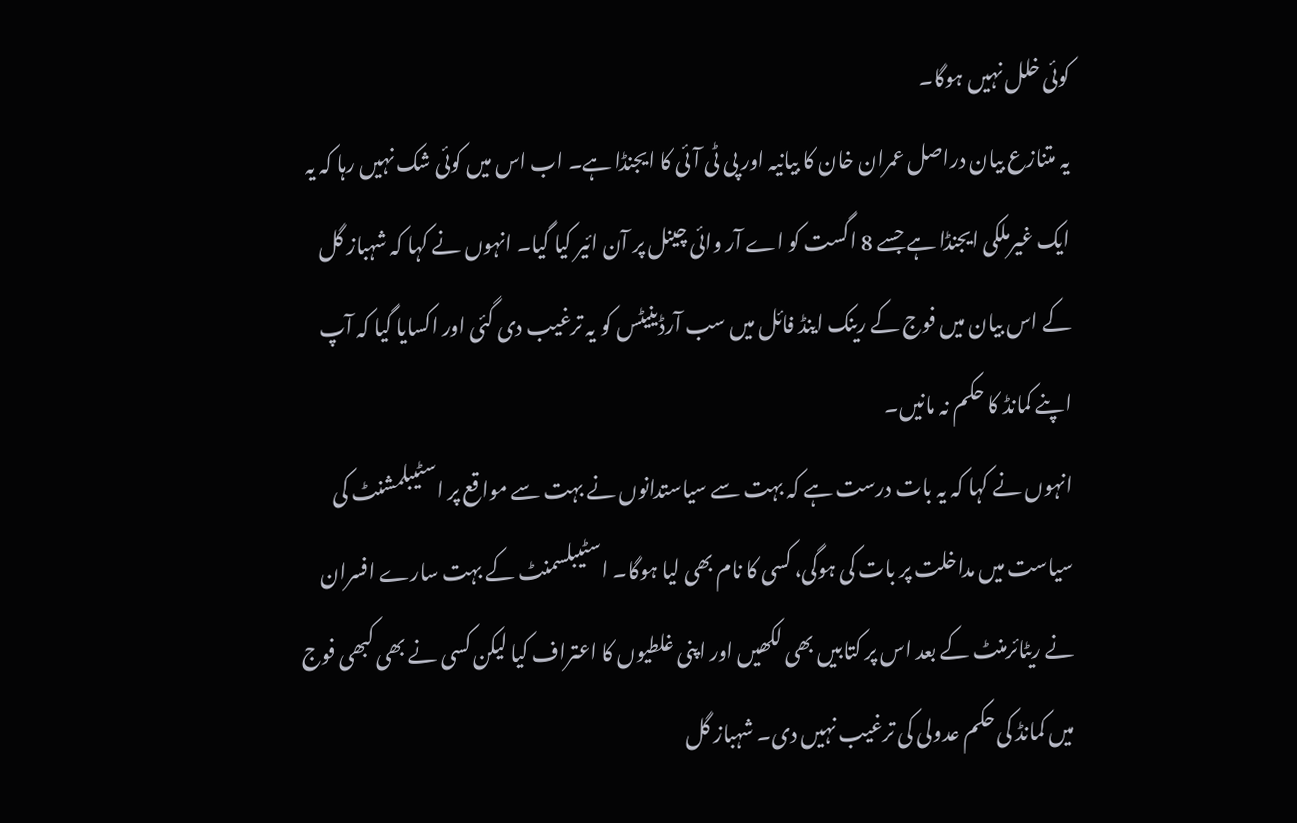کوئی خلل نہیں ہوگا۔
یہ متنازع بیان دراصل عمران خان کا بیانیہ اور پی ٹی آئی کا ایجنڈا ہے۔ اب اس میں کوئی شک نہیں رہا کہ یہ ایک غیرملکی ایجنڈا ہے جسے 8 اگست کو اے آر وائی چینل پر آن ائیر کیا گیا۔ انہوں نے کہا کہ شہباز گل کے اس بیان میں فوج کے رینک اینڈ فائل میں سب آرڈینیٹس کو یہ ترغیب دی گئی اور اکسایا گیا کہ آپ اپنے کمانڈ کا حکم نہ مانیں۔
انہوں نے کہا کہ یہ بات درست ہے کہ بہت سے سیاستدانوں نے بہت سے مواقع پر اسٹیبلمشنٹ کی سیاست میں مداخلت پر بات کی ہوگی، کسی کا نام بھی لیا ہوگا۔ اسٹیبلسمنٹ کے بہت سارے افسران نے ریٹائرمنٹ کے بعد اس پر کتابیں بھی لکھیں اور اپنی غلطیوں کا اعتراف کیا لیکن کسی نے بھی کبھی فوج میں کمانڈ کی حکم عدولی کی ترغیب نہیں دی۔ شہباز گل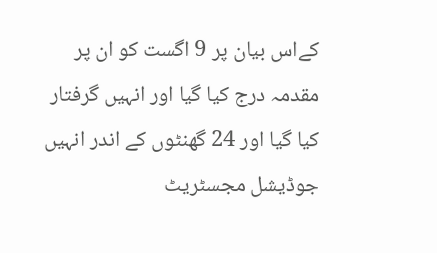کےاس بیان پر 9 اگست کو ان پر مقدمہ درج کیا گیا اور انہیں گرفتار کیا گیا اور 24 گھنٹوں کے اندر انہیں جوڈیشل مجسٹریٹ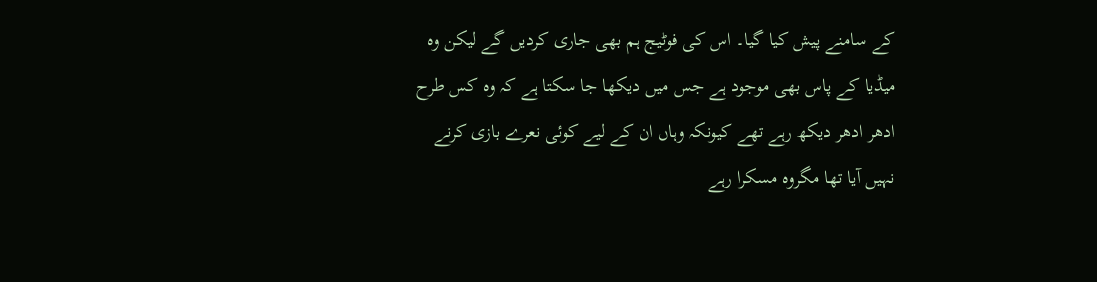کے سامنے پیش کیا گیا۔ اس کی فوٹیج ہم بھی جاری کردیں گے لیکن وہ میڈیا کے پاس بھی موجود ہے جس میں دیکھا جا سکتا ہے کہ وہ کس طرح ادھر ادھر دیکھ رہے تھے کیونکہ وہاں ان کے لیے کوئی نعرے بازی کرنے نہیں آیا تھا مگروہ مسکرا رہے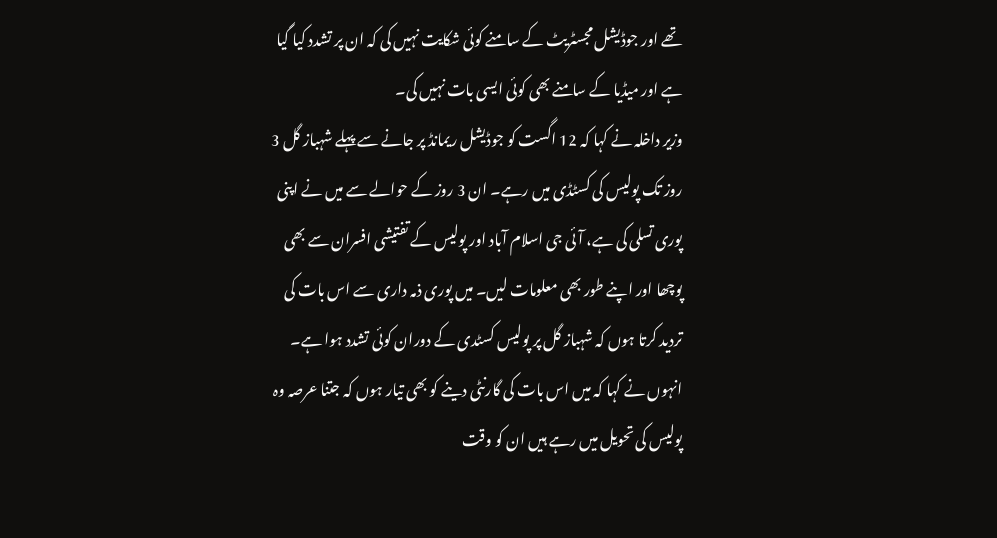تھے اور جوڈیشل مجسٹریٹ کے سامنے کوئی شکایت نہیں کی کہ ان پر تشدد کیا گیا ہے اور میڈیا کے سامنے بھی کوئی ایسی بات نہیں کی۔
وزیر داخلہ نے کہا کہ 12 اگست کو جوڈیشل ریمانڈ پر جانے سے پہلے شہباز گل 3 روز تک پولیس کی کسٹڈی میں رہے۔ ان 3 روز کے حوالے سے میں نے اپنی پوری تسلی کی ہے، آئی جی اسلام آباد اور پولیس کے تفتیشی افسران سے بھی پوچھا اور اپنے طور بھی معلومات لیں۔ میں پوری ذمہ داری سے اس بات کی تردید کرتا ہوں کہ شہباز گل پر پولیس کسٹدی کے دوران کوئی تشدد ہوا ہے۔
انہوں نے کہا کہ میں اس بات کی گارنٹی دینے کو بھی تیار ہوں کہ جتنا عرصہ وہ پولیس کی تحویل میں رہے ہیں ان کو وقت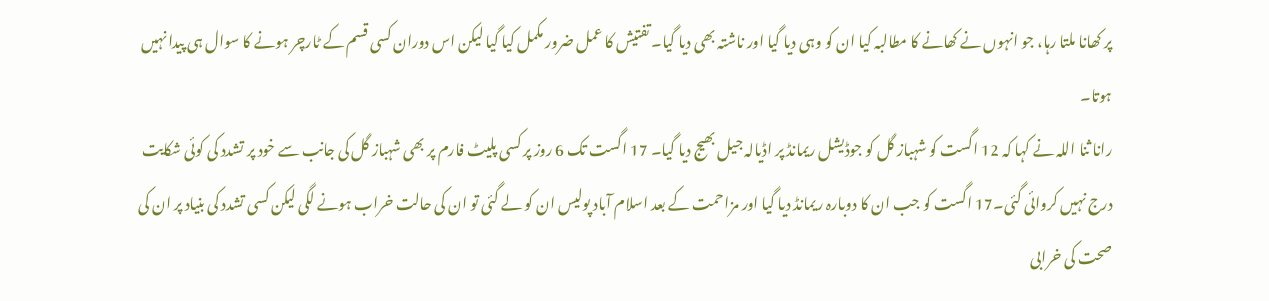پر کھانا ملتا رہا، جو انہوں نے کھانے کا مطالبہ کیا ان کو وہی دیا گیا اور ناشتہ بھی دیا گیا۔ تفتیش کا عمل ضرور مکمل کیا گیا لیکن اس دوران کسی قسم کے ٹارچر ہونے کا سوال ہی پیدا نہیں ہوتا۔
رانا ثنا اللہ نے کہا کہ 12 اگست کو شہباز گل کو جوڈیشل ریمانڈ پر اڈیالہ جیل بھیج دیا گیا۔ 17 اگست تک 6 روز پر کسی پلیٹ فارم پر بھی شہباز گل کی جانب سے خود پر تشدد کی کوئی شکایت درج نہیں کروائی گئی۔17 اگست کو جب ان کا دوبارہ ریمانڈ دیا گیا اور مزاحمت کے بعد اسلام آباد پولیس ان کو لے گئی تو ان کی حالت خراب ہونے لگی لیکن کسی تشدد کی بنیاد پر ان کی صحت کی خرابی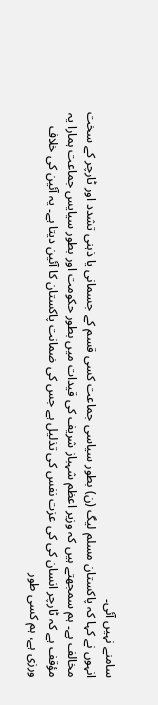سامنے نہیں آئی۔
انہوں نے کہا کہ پاکستان مسلم لیگ (ن) بطور سیاسی جماعت کسی قسم کے جسمانی یا ذہنی تشدد اور ٹارچر کے سخت مخالف ہے۔ ہم سمجھتے ہیں کہ وزیر اعظم شہباز شریف کی قیدات میں بطور حکومت اور بطور سیایس جماعت ہمارا یہ مؤقف ہے کہ ٹارچر انسان کی کی عزت نفس کی تذلیل ہے جس کی ضمانت پاکستان کا آئین دیتا ہے۔ یہ آئین کی خلاف ورزی ہے، ہم کسی طور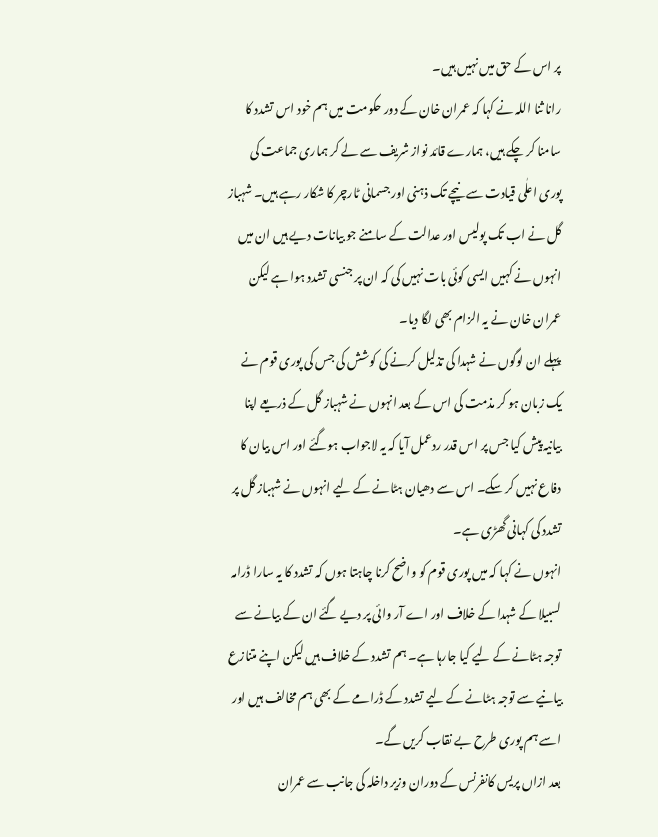پر اس کے حق میں نہیں ہیں۔
رانا ثنا اللہ نے کہا کہ عمران خان کے دور حکومت میں ہم خود اس تشدد کا سامنا کر چکے ہیں، ہمارے قائد نواز شریف سے لے کر ہماری جماعت کی پوری اعلٰی قیادت سے نیچے تک ذہنی اور جسمانی ٹارچر کا شکار رہے ہیں۔ شہباز گل نے اب تک پولیس اور عدالت کے سامنے جو بیانات دیے ہیں ان میں انہوں نے کہیں ایسی کوئی بات نہیں کی کہ ان پر جنسی تشدد ہوا ہے لیکن عمران خان نے یہ الزام بھی لگا دیا۔
پہلے ان لوگوں نے شہدا کی تذلیل کرنے کی کوشش کی جس کی پوری قوم نے یک زبان ہو کر مذمت کی اس کے بعد انہوں نے شہباز گل کے ذریعے اپنا بیانیہ پیش کیا جس پر اس قدر ردعمل آیا کہ یہ لاجواب ہوگئے اور اس بیان کا دفاع نہیں کر سکے۔ اس سے دھیان ہٹانے کے لیے انہوں نے شہباز گل پر تشدد کی کہانی گھڑی ہے۔
انہوں نے کہا کہ میں پوری قوم کو واضح کرنا چاہتا ہوں کہ تشدد کا یہ سارا ڈرامہ لسبیلا کے شہدا کے خلاف اور اے آر وائی پر دیے گئے ان کے بیانے سے توجہ ہٹانے کے لیے کیا جارہا ہے۔ ہم تشدد کے خلاف ہیں لیکن اپنے متنازع بیانیے سے توجہ ہٹانے کے لیے تشدد کے ڈرامے کے بھی ہم مخالف ہیں اور اسے ہم پوری طرح بے نقاب کریں گے۔
بعد ازاں پریس کانفرنس کے دوران وزیر داخلہ کی جانب سے عمران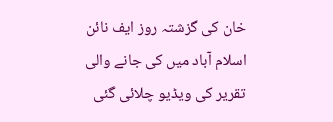خان کی گزشتہ روز ایف نائن اسلام آباد میں کی جانے والی تقریر کی ویڈیو چلائی گئی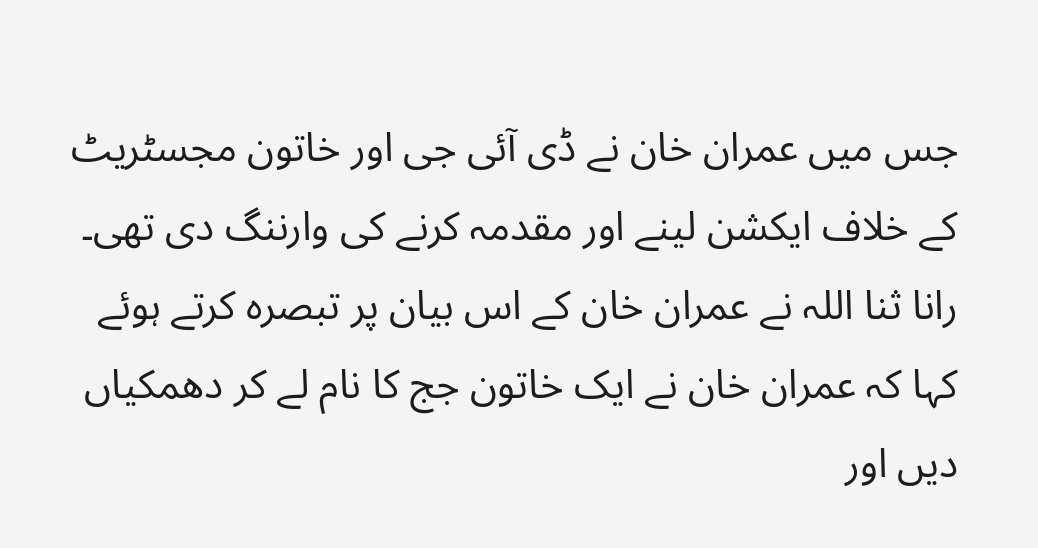جس میں عمران خان نے ڈی آئی جی اور خاتون مجسٹریٹ کے خلاف ایکشن لینے اور مقدمہ کرنے کی وارننگ دی تھی۔
رانا ثنا اللہ نے عمران خان کے اس بیان پر تبصرہ کرتے ہوئے کہا کہ عمران خان نے ایک خاتون جج کا نام لے کر دھمکیاں دیں اور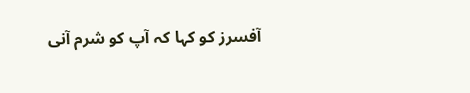آفسرز کو کہا کہ آپ کو شرم آنی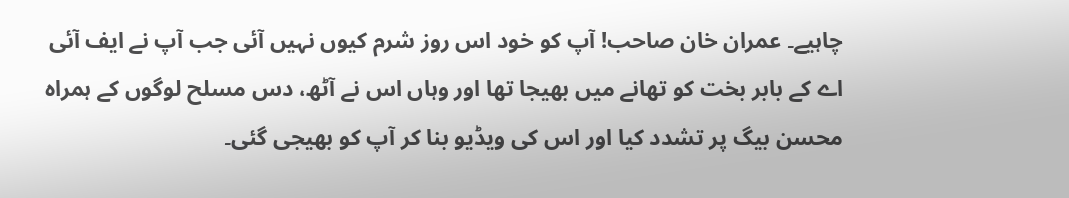چاہیے۔ عمران خان صاحب! آپ کو خود اس روز شرم کیوں نہیں آئی جب آپ نے ایف آئی اے کے بابر بخت کو تھانے میں بھیجا تھا اور وہاں اس نے آٹھ، دس مسلح لوگوں کے ہمراہ محسن بیگ پر تشدد کیا اور اس کی ویڈیو بنا کر آپ کو بھیجی گئی۔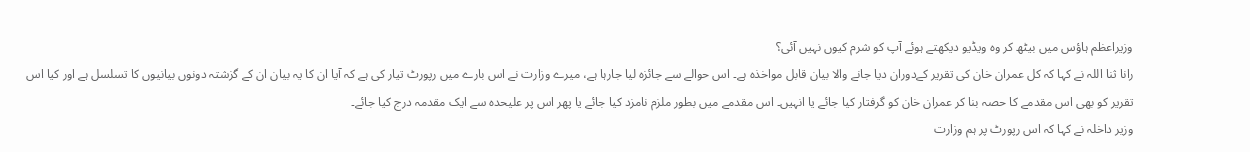وزیراعظم ہاؤس میں بیٹھ کر وہ ویڈیو دیکھتے ہوئے آپ کو شرم کیوں نہیں آئی؟
رانا ثنا اللہ نے کہا کہ کل عمران خان کی تقریر کےدوران دیا جانے والا بیان قابل مواخذہ ہے۔ اس حوالے سے جائزہ لیا جارہا ہے، میرے وزارت نے اس بارے میں رپورٹ تیار کی ہے کہ آیا ان کا یہ بیان ان کے گزشتہ دونوں بیانیوں کا تسلسل ہے اور کیا اس تقریر کو بھی اس مقدمے کا حصہ بنا کر عمران خان کو گرفتار کیا جائے یا انہیں۔ اس مقدمے میں بطور ملزم نامزد کیا جائے یا پھر اس پر علیحدہ سے ایک مقدمہ درج کیا جائے۔
وزیر داخلہ نے کہا کہ اس رپورٹ پر ہم وزارت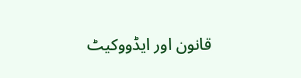قانون اور ایڈووکیٹ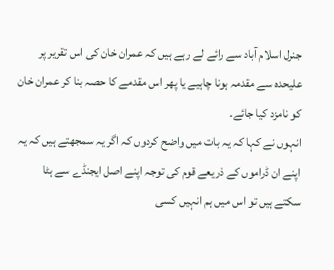جنرل اسلام آباد سے رائے لے رہے ہیں کہ عمران خان کی اس تقریر پر علیحدہ سے مقدمہ ہونا چاہیے یا پھر اس مقدمے کا حصہ بنا کر عمران خان کو نامزد کیا جائے۔
انہوں نے کہا کہ یہ بات میں واضح کردوں کہ اگر یہ سمجھتے ہیں کہ یہ اپنے ان ڈراموں کے ذریعے قوم کی توجہ اپنے اصل ایجنڈے سے ہٹا سکتے ہیں تو اس میں ہم انہیں کسی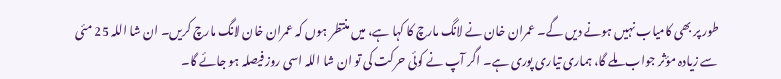طور پر بھی کامیاب نہیں ہونے دیں گے۔ عمران خان نے لانگ مارچ کا کہا ہے، میں منتظر ہوں کہ عمران خان لانگ مارچ کریں۔ ان شا اللہ 25 مئی سے زیادہ مؤثر جواب ملے گا، ہماری تیاری پوری ہے۔ اگر آپ نے کوئی حرکت کی تو ان شا اللہ اسی روز فیصلہ ہو جائے گا۔